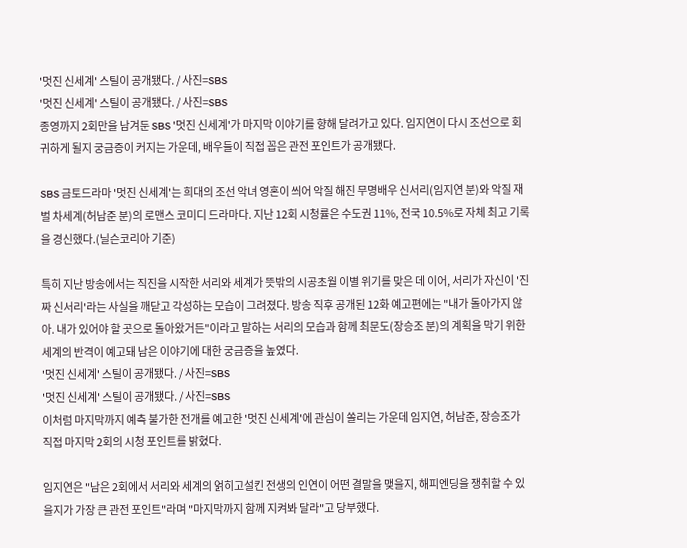'멋진 신세계' 스틸이 공개됐다. / 사진=SBS
'멋진 신세계' 스틸이 공개됐다. / 사진=SBS
종영까지 2회만을 남겨둔 SBS '멋진 신세계'가 마지막 이야기를 향해 달려가고 있다. 임지연이 다시 조선으로 회귀하게 될지 궁금증이 커지는 가운데, 배우들이 직접 꼽은 관전 포인트가 공개됐다.

SBS 금토드라마 '멋진 신세계'는 희대의 조선 악녀 영혼이 씌어 악질 해진 무명배우 신서리(임지연 분)와 악질 재벌 차세계(허남준 분)의 로맨스 코미디 드라마다. 지난 12회 시청률은 수도권 11%, 전국 10.5%로 자체 최고 기록을 경신했다.(닐슨코리아 기준)

특히 지난 방송에서는 직진을 시작한 서리와 세계가 뜻밖의 시공초월 이별 위기를 맞은 데 이어, 서리가 자신이 '진짜 신서리'라는 사실을 깨닫고 각성하는 모습이 그려졌다. 방송 직후 공개된 12화 예고편에는 "내가 돌아가지 않아. 내가 있어야 할 곳으로 돌아왔거든"이라고 말하는 서리의 모습과 함께 최문도(장승조 분)의 계획을 막기 위한 세계의 반격이 예고돼 남은 이야기에 대한 궁금증을 높였다.
'멋진 신세계' 스틸이 공개됐다. / 사진=SBS
'멋진 신세계' 스틸이 공개됐다. / 사진=SBS
이처럼 마지막까지 예측 불가한 전개를 예고한 '멋진 신세계'에 관심이 쏠리는 가운데 임지연, 허남준, 장승조가 직접 마지막 2회의 시청 포인트를 밝혔다.

임지연은 "남은 2회에서 서리와 세계의 얽히고설킨 전생의 인연이 어떤 결말을 맺을지, 해피엔딩을 쟁취할 수 있을지가 가장 큰 관전 포인트"라며 "마지막까지 함께 지켜봐 달라"고 당부했다.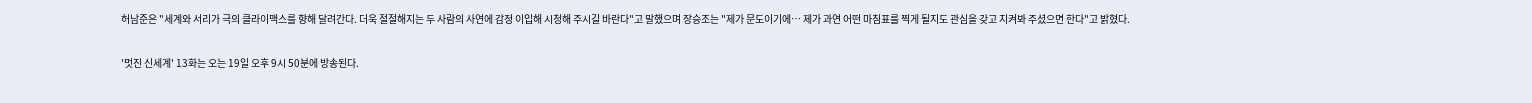허남준은 "세계와 서리가 극의 클라이맥스를 향해 달려간다. 더욱 절절해지는 두 사람의 사연에 감정 이입해 시청해 주시길 바란다"고 말했으며 장승조는 "제가 문도이기에… 제가 과연 어떤 마침표를 찍게 될지도 관심을 갖고 지켜봐 주셨으면 한다"고 밝혔다.

'멋진 신세계' 13화는 오는 19일 오후 9시 50분에 방송된다.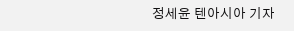정세윤 텐아시아 기자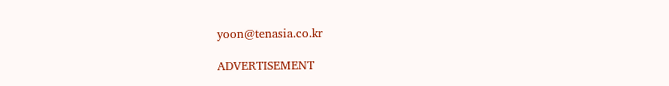yoon@tenasia.co.kr

ADVERTISEMENT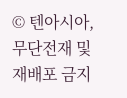© 텐아시아, 무단전재 및 재배포 금지